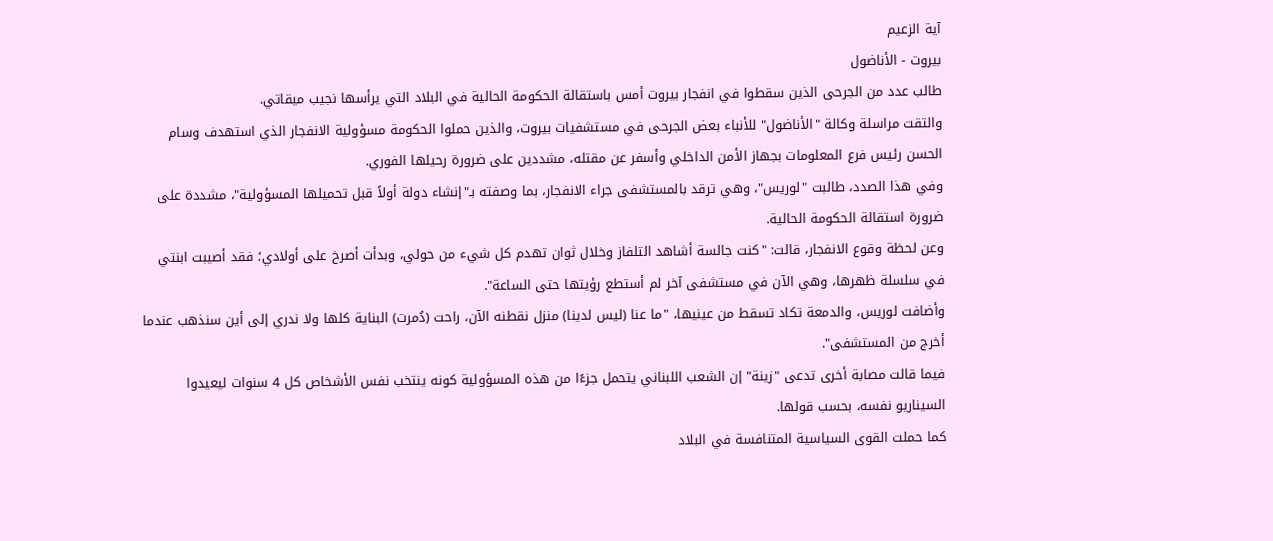آية الزعيم
بيروت - الأناضول
طالب عدد من الجرحى الذين سقطوا في انفجار بيروت أمس باستقالة الحكومة الحالية في البلاد التي يرأسها نجيب ميقاتي.
والتقت مراسلة وكالة "الأناضول" للأنباء بعض الجرحى في مستشفيات بيروت، والذين حملوا الحكومة مسؤولية الانفجار الذي استهدف وسام الحسن رئيس فرع المعلومات بجهاز الأمن الداخلي وأسفر عن مقتله، مشددين على ضرورة رحيلها الفوري.
وفي هذا الصدد، طالبت "لوريس"، وهي ترقد بالمستشفى جراء الانفجار، بما وصفته بـ"إنشاء دولة أولاً قبل تحميلها المسؤولية"، مشددة على ضرورة استقالة الحكومة الحالية.
وعن لحظة وقوع الانفجار، قالت: "كنت جالسة أشاهد التلفاز وخلال ثوان تهدم كل شيء من حولي، وبدأت أصرخ على أولادي؛ فقد أصيبت ابنتي في سلسلة ظهرها، وهي الآن في مستشفى آخر لم أستطع رؤيتها حتى الساعة".
وأضافت لوريس، والدمعة تكاد تسقط من عينيها، "ما عنا (ليس لدينا) منزل نقطنه الآن، راحت (دُمرت) البناية كلها ولا ندري إلى أين سنذهب عندما أخرج من المستشفى".
فيما قالت مصابة أخرى تدعى "زينة" إن الشعب اللبناني يتحمل جزءًا من هذه المسؤولية كونه ينتخب نفس الأشخاص كل 4 سنوات ليعيدوا السيناريو نفسه، بحسب قولها.
كما حملت القوى السياسية المتنافسة في البلاد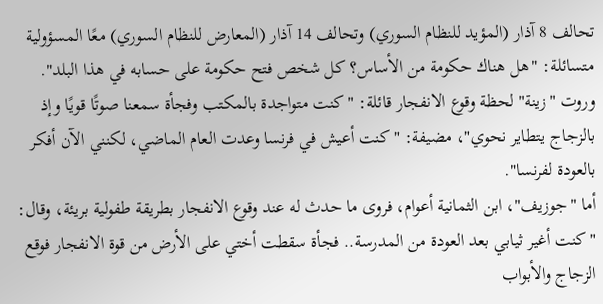تحالف 8 آذار (المؤيد للنظام السوري) وتحالف 14 آذار (المعارض للنظام السوري) معًا المسؤولية متسائلة: "هل هناك حكومة من الأساس؟ كل شخص فتح حكومة على حسابه في هذا البلد".
وروت "زينة" لحظة وقوع الانفجار قائلة: "كنت متواجدة بالمكتب وفجأة سمعنا صوتًا قويًا وإذ بالزجاج يتطاير نحوي"، مضيفة: "كنت أعيش في فرنسا وعدت العام الماضي، لكنني الآن أفكر بالعودة لفرنسا".
أما "جوزيف"، ابن الثمانية أعوام، فروى ما حدث له عند وقوع الانفجار بطريقة طفولية بريئة، وقال: "كنت أغير ثيابي بعد العودة من المدرسة.. فجأة سقطت أختي على الأرض من قوة الانفجار فوقع الزجاج والأبواب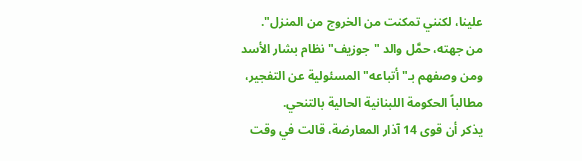علينا، لكنني تمكنت من الخروج من المنزل".
من جهته، حمَّل والد "جوزيف" نظام بشار الأسد ومن وصفهم بـ"أتباعه" المسئولية عن التفجير، مطالباً الحكومة اللبنانية الحالية بالتنحي.
يذكر أن قوى 14 آذار المعارضة، قالت في وقت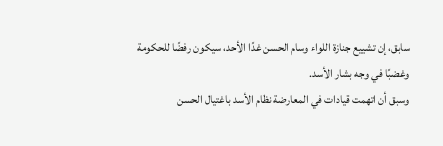سابق، إن تشييع جنازة اللواء وسام الحسن غدًا الأحد، سيكون رفضًا للحكومة وغضبًا في وجه بشار الأسد.
وسبق أن اتهمت قيادات في المعارضة نظام الأسد باغتيال الحسن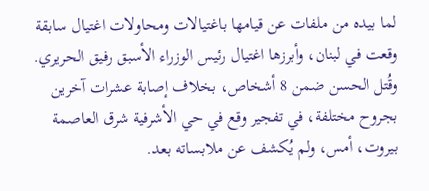لما بيده من ملفات عن قيامها باغتيالات ومحاولات اغتيال سابقة وقعت في لبنان، وأبرزها اغتيال رئيس الوزراء الأسبق رفيق الحريري.
وقُتل الحسن ضمن 8 أشخاص، بخلاف إصابة عشرات آخرين بجروح مختلفة، في تفجير وقع في حي الأشرفية شرق العاصمة بيروت، أمس، ولم يُكشف عن ملابساته بعد.